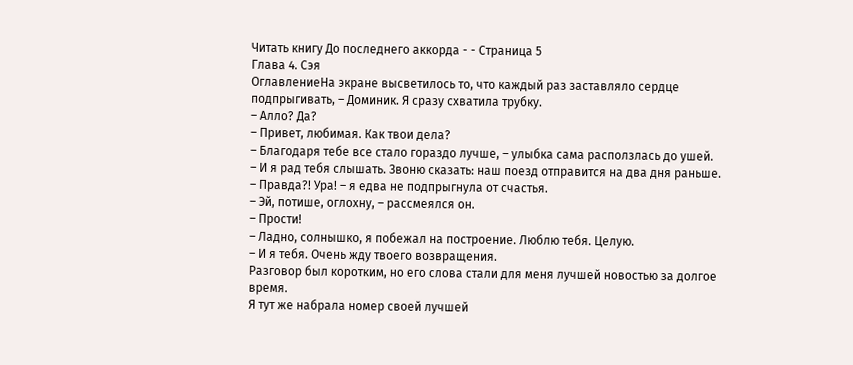Читать книгу До последнего аккорда - - Страница 5
Глава 4. Сэя
ОглавлениеНа экране высветилось то, что каждый раз заставляло сердце подпрыгивать, – Доминик. Я сразу схватила трубку.
– Алло? Да?
– Привет, любимая. Как твои дела?
– Благодаря тебе все стало гораздо лучше, – улыбка сама расползлась до ушей.
– И я рад тебя слышать. Звоню сказать: наш поезд отправится на два дня раньше.
– Правда?! Ура! – я едва не подпрыгнула от счастья.
– Эй, потише, оглохну, – рассмеялся он.
– Прости!
– Ладно, солнышко, я побежал на построение. Люблю тебя. Целую.
– И я тебя. Очень жду твоего возвращения.
Разговор был коротким, но его слова стали для меня лучшей новостью за долгое время.
Я тут же набрала номер своей лучшей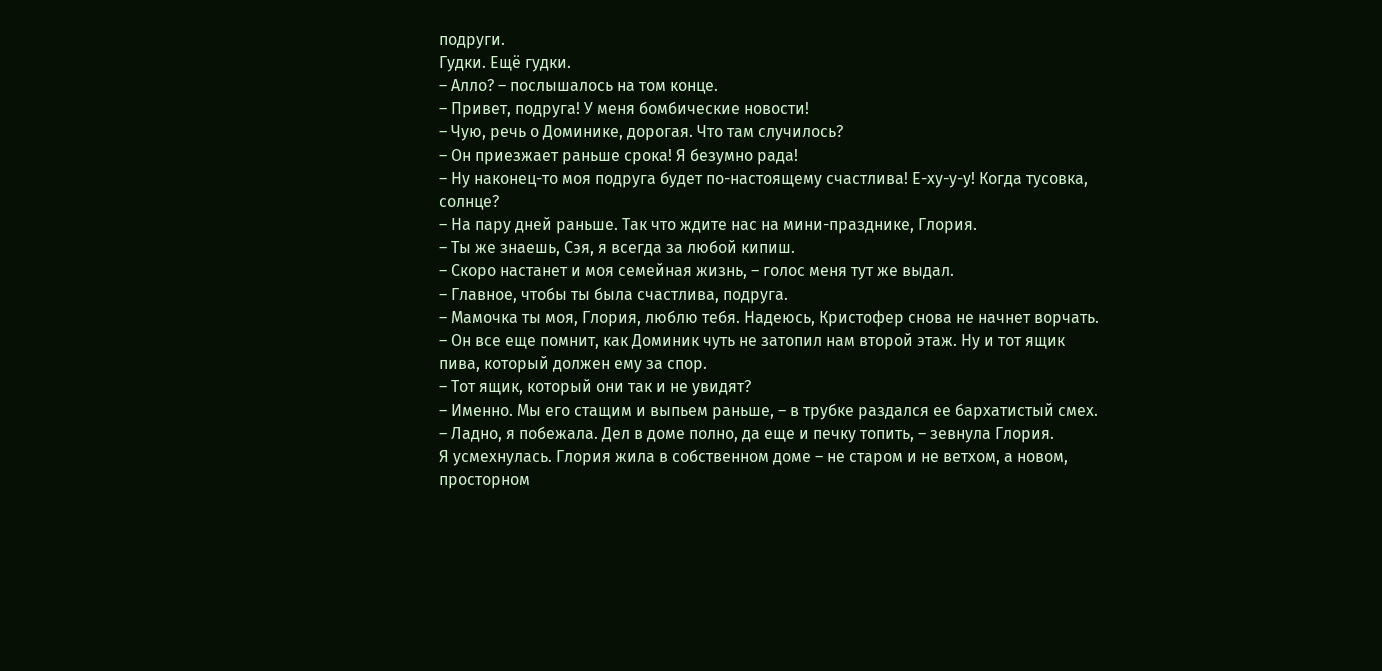подруги.
Гудки. Ещё гудки.
– Алло? – послышалось на том конце.
– Привет, подруга! У меня бомбические новости!
– Чую, речь о Доминике, дорогая. Что там случилось?
– Он приезжает раньше срока! Я безумно рада!
– Ну наконец-то моя подруга будет по-настоящему счастлива! Е-ху-у-у! Когда тусовка, солнце?
– На пару дней раньше. Так что ждите нас на мини-празднике, Глория.
– Ты же знаешь, Сэя, я всегда за любой кипиш.
– Скоро настанет и моя семейная жизнь, – голос меня тут же выдал.
– Главное, чтобы ты была счастлива, подруга.
– Мамочка ты моя, Глория, люблю тебя. Надеюсь, Кристофер снова не начнет ворчать.
– Он все еще помнит, как Доминик чуть не затопил нам второй этаж. Ну и тот ящик пива, который должен ему за спор.
– Тот ящик, который они так и не увидят?
– Именно. Мы его стащим и выпьем раньше, – в трубке раздался ее бархатистый смех.
– Ладно, я побежала. Дел в доме полно, да еще и печку топить, – зевнула Глория.
Я усмехнулась. Глория жила в собственном доме – не старом и не ветхом, а новом, просторном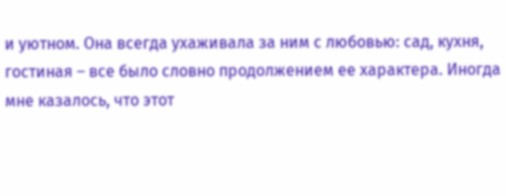и уютном. Она всегда ухаживала за ним с любовью: сад, кухня, гостиная – все было словно продолжением ее характера. Иногда мне казалось, что этот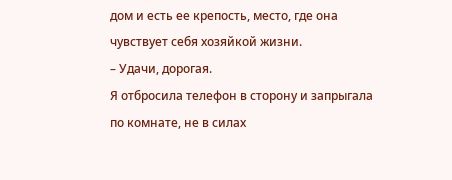дом и есть ее крепость, место, где она чувствует себя хозяйкой жизни.
– Удачи, дорогая.
Я отбросила телефон в сторону и запрыгала по комнате, не в силах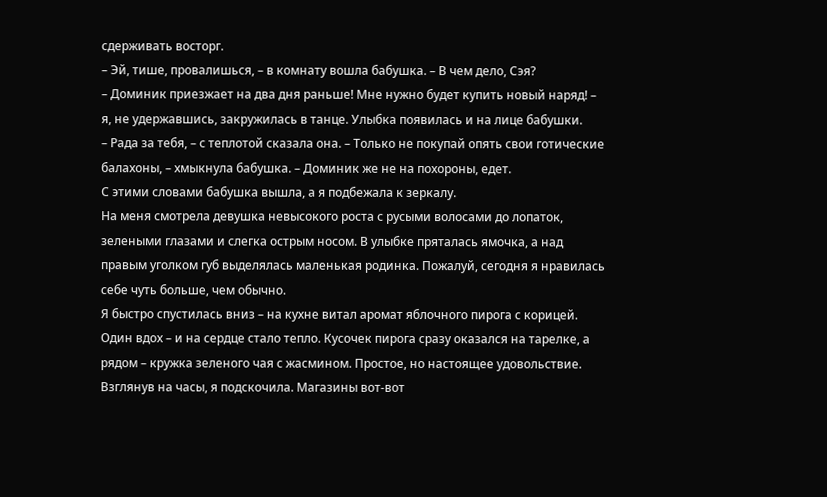сдерживать восторг.
– Эй, тише, провалишься, – в комнату вошла бабушка. – В чем дело, Сэя?
– Доминик приезжает на два дня раньше! Мне нужно будет купить новый наряд! – я, не удержавшись, закружилась в танце. Улыбка появилась и на лице бабушки.
– Рада за тебя, – с теплотой сказала она. – Только не покупай опять свои готические балахоны, – хмыкнула бабушка. – Доминик же не на похороны, едет.
С этими словами бабушка вышла, а я подбежала к зеркалу.
На меня смотрела девушка невысокого роста с русыми волосами до лопаток, зелеными глазами и слегка острым носом. В улыбке пряталась ямочка, а над правым уголком губ выделялась маленькая родинка. Пожалуй, сегодня я нравилась себе чуть больше, чем обычно.
Я быстро спустилась вниз – на кухне витал аромат яблочного пирога с корицей. Один вдох – и на сердце стало тепло. Кусочек пирога сразу оказался на тарелке, а рядом – кружка зеленого чая с жасмином. Простое, но настоящее удовольствие.
Взглянув на часы, я подскочила. Магазины вот-вот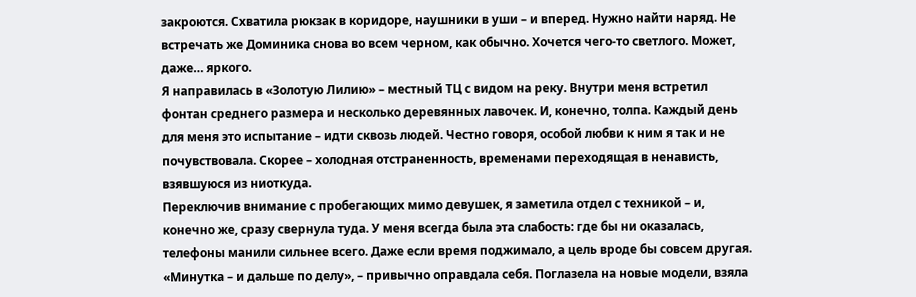закроются. Схватила рюкзак в коридоре, наушники в уши – и вперед. Нужно найти наряд. Не встречать же Доминика снова во всем черном, как обычно. Хочется чего-то светлого. Может, даже… яркого.
Я направилась в «Золотую Лилию» – местный ТЦ с видом на реку. Внутри меня встретил фонтан среднего размера и несколько деревянных лавочек. И, конечно, толпа. Каждый день для меня это испытание – идти сквозь людей. Честно говоря, особой любви к ним я так и не почувствовала. Скорее – холодная отстраненность, временами переходящая в ненависть, взявшуюся из ниоткуда.
Переключив внимание с пробегающих мимо девушек, я заметила отдел с техникой – и, конечно же, сразу свернула туда. У меня всегда была эта слабость: где бы ни оказалась, телефоны манили сильнее всего. Даже если время поджимало, а цель вроде бы совсем другая. «Минутка – и дальше по делу», – привычно оправдала себя. Поглазела на новые модели, взяла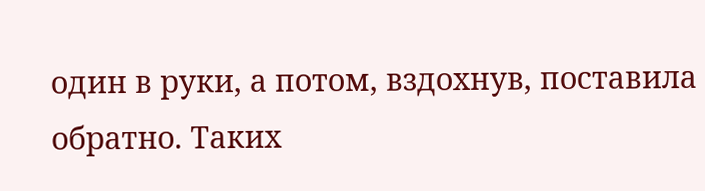один в руки, а потом, вздохнув, поставила обратно. Таких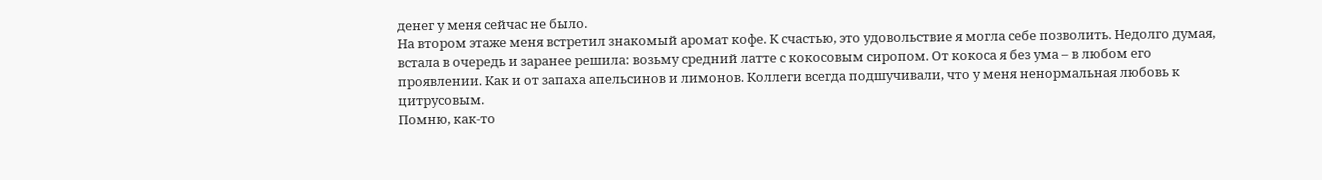денег у меня сейчас не было.
На втором этаже меня встретил знакомый аромат кофе. К счастью, это удовольствие я могла себе позволить. Недолго думая, встала в очередь и заранее решила: возьму средний латте с кокосовым сиропом. От кокоса я без ума – в любом его проявлении. Как и от запаха апельсинов и лимонов. Коллеги всегда подшучивали, что у меня ненормальная любовь к цитрусовым.
Помню, как-то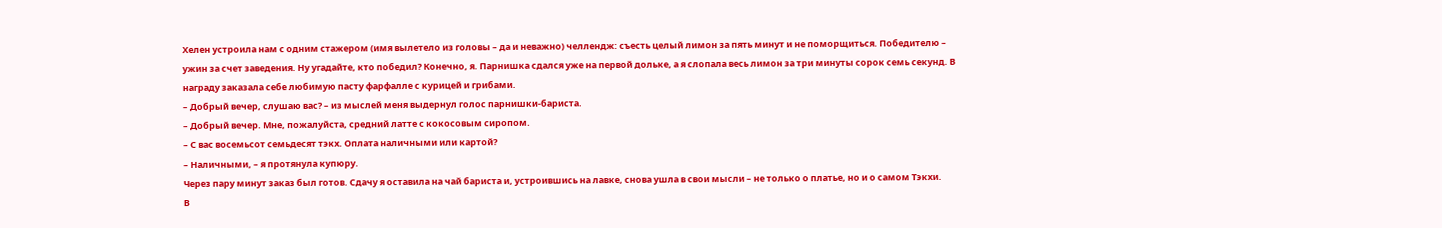Хелен устроила нам с одним стажером (имя вылетело из головы – да и неважно) челлендж: съесть целый лимон за пять минут и не поморщиться. Победителю – ужин за счет заведения. Ну угадайте, кто победил? Конечно, я. Парнишка сдался уже на первой дольке, а я слопала весь лимон за три минуты сорок семь секунд. В награду заказала себе любимую пасту фарфалле с курицей и грибами.
– Добрый вечер, слушаю вас? – из мыслей меня выдернул голос парнишки-бариста.
– Добрый вечер. Мне, пожалуйста, средний латте с кокосовым сиропом.
– С вас восемьсот семьдесят тэкх. Оплата наличными или картой?
– Наличными, – я протянула купюру.
Через пару минут заказ был готов. Сдачу я оставила на чай бариста и, устроившись на лавке, снова ушла в свои мысли – не только о платье, но и о самом Тэкхи.
В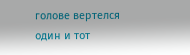голове вертелся один и тот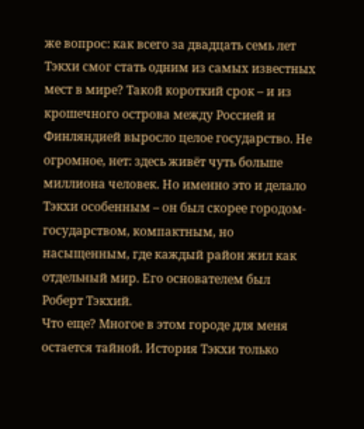же вопрос: как всего за двадцать семь лет Тэкхи смог стать одним из самых известных мест в мире? Такой короткий срок – и из крошечного острова между Россией и Финляндией выросло целое государство. Не огромное, нет: здесь живёт чуть больше миллиона человек. Но именно это и делало Тэкхи особенным – он был скорее городом-государством, компактным, но насыщенным, где каждый район жил как отдельный мир. Его основателем был Роберт Тэкхий.
Что еще? Многое в этом городе для меня остается тайной. История Тэкхи только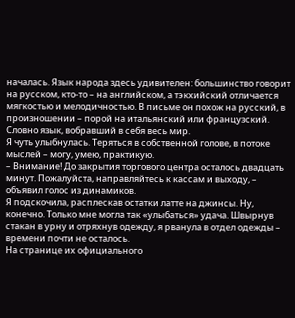началась. Язык народа здесь удивителен: большинство говорит на русском, кто-то – на английском, а тэкхийский отличается мягкостью и мелодичностью. В письме он похож на русский, в произношении – порой на итальянский или французский. Словно язык, вобравший в себя весь мир.
Я чуть улыбнулась. Теряться в собственной голове, в потоке мыслей – могу, умею, практикую.
– Внимание! До закрытия торгового центра осталось двадцать минут. Пожалуйста, направляйтесь к кассам и выходу, – объявил голос из динамиков.
Я подскочила, расплескав остатки латте на джинсы. Ну, конечно. Только мне могла так «улыбаться» удача. Швырнув стакан в урну и отряхнув одежду, я рванула в отдел одежды – времени почти не осталось.
На странице их официального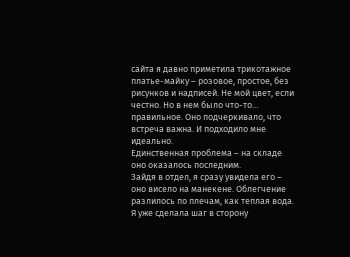сайта я давно приметила трикотажное платье-майку – розовое, простое, без рисунков и надписей. Не мой цвет, если честно. Но в нем было что-то… правильное. Оно подчеркивало, что встреча важна. И подходило мне идеально.
Единственная проблема – на складе оно оказалось последним.
Зайдя в отдел, я сразу увидела его – оно висело на манекене. Облегчение разлилось по плечам, как теплая вода. Я уже сделала шаг в сторону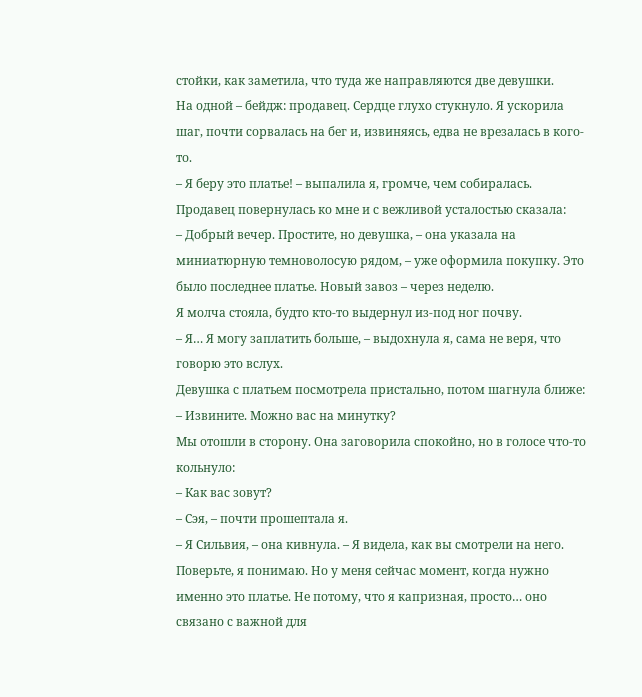стойки, как заметила, что туда же направляются две девушки.
На одной – бейдж: продавец. Сердце глухо стукнуло. Я ускорила шаг, почти сорвалась на бег и, извиняясь, едва не врезалась в кого-то.
– Я беру это платье! – выпалила я, громче, чем собиралась.
Продавец повернулась ко мне и с вежливой усталостью сказала:
– Добрый вечер. Простите, но девушка, – она указала на миниатюрную темноволосую рядом, – уже оформила покупку. Это было последнее платье. Новый завоз – через неделю.
Я молча стояла, будто кто-то выдернул из-под ног почву.
– Я… Я могу заплатить больше, – выдохнула я, сама не веря, что говорю это вслух.
Девушка с платьем посмотрела пристально, потом шагнула ближе:
– Извините. Можно вас на минутку?
Мы отошли в сторону. Она заговорила спокойно, но в голосе что-то кольнуло:
– Как вас зовут?
– Сэя, – почти прошептала я.
– Я Сильвия, – она кивнула. – Я видела, как вы смотрели на него. Поверьте, я понимаю. Но у меня сейчас момент, когда нужно именно это платье. Не потому, что я капризная, просто… оно связано с важной для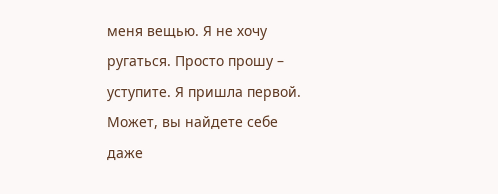меня вещью. Я не хочу ругаться. Просто прошу – уступите. Я пришла первой. Может, вы найдете себе даже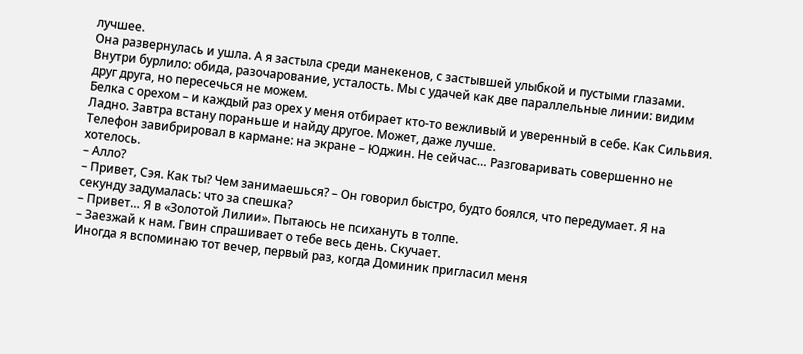лучшее.
Она развернулась и ушла. А я застыла среди манекенов, с застывшей улыбкой и пустыми глазами. Внутри бурлило: обида, разочарование, усталость. Мы с удачей как две параллельные линии: видим друг друга, но пересечься не можем.
Белка с орехом – и каждый раз орех у меня отбирает кто-то вежливый и уверенный в себе. Как Сильвия. Ладно. Завтра встану пораньше и найду другое. Может, даже лучше.
Телефон завибрировал в кармане: на экране – Юджин. Не сейчас… Разговаривать совершенно не хотелось.
– Алло?
– Привет, Сэя. Как ты? Чем занимаешься? – Он говорил быстро, будто боялся, что передумает. Я на секунду задумалась: что за спешка?
– Привет… Я в «Золотой Лилии». Пытаюсь не психануть в толпе.
– Заезжай к нам. Гвин спрашивает о тебе весь день. Скучает.
Иногда я вспоминаю тот вечер, первый раз, когда Доминик пригласил меня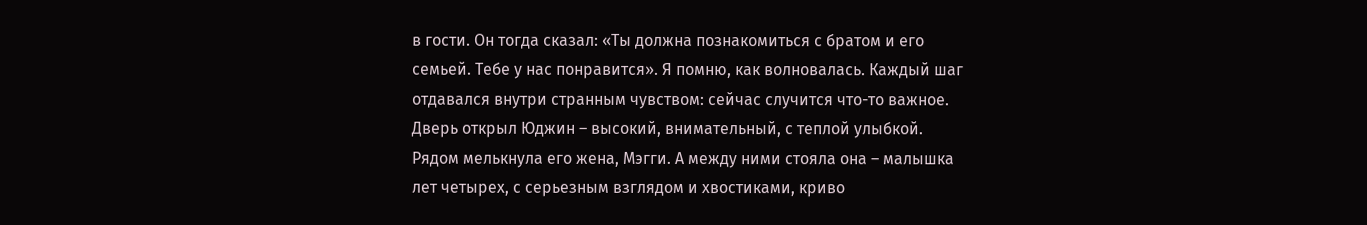в гости. Он тогда сказал: «Ты должна познакомиться с братом и его семьей. Тебе у нас понравится». Я помню, как волновалась. Каждый шаг отдавался внутри странным чувством: сейчас случится что-то важное.
Дверь открыл Юджин – высокий, внимательный, с теплой улыбкой. Рядом мелькнула его жена, Мэгги. А между ними стояла она – малышка лет четырех, с серьезным взглядом и хвостиками, криво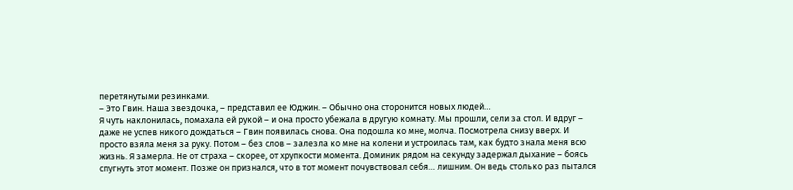перетянутыми резинками.
– Это Гвин. Наша звездочка, – представил ее Юджин. – Обычно она сторонится новых людей…
Я чуть наклонилась, помахала ей рукой – и она просто убежала в другую комнату. Мы прошли, сели за стол. И вдруг – даже не успев никого дождаться – Гвин появилась снова. Она подошла ко мне, молча. Посмотрела снизу вверх. И просто взяла меня за руку. Потом – без слов – залезла ко мне на колени и устроилась там, как будто знала меня всю жизнь. Я замерла. Не от страха – скорее, от хрупкости момента. Доминик рядом на секунду задержал дыхание – боясь спугнуть этот момент. Позже он признался, что в тот момент почувствовал себя… лишним. Он ведь столько раз пытался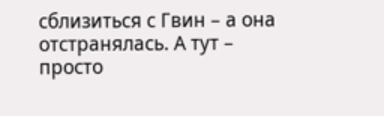сблизиться с Гвин – а она отстранялась. А тут – просто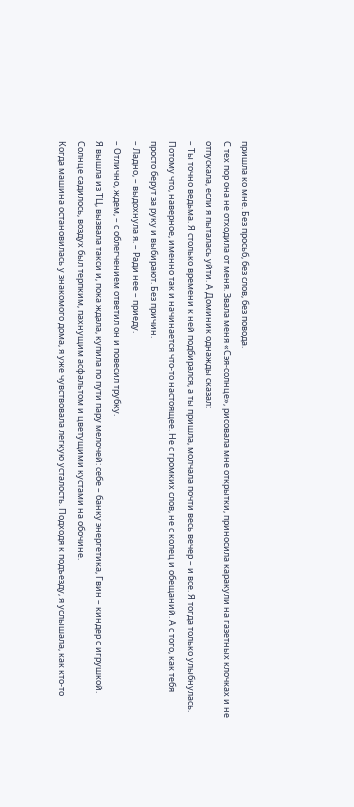пришла ко мне. Без просьб, без слов, без повода.
С тех пор она не отходила от меня. Звала меня «Сэя-солнце», рисовала мне открытки, приносила каракули на газетных клочках и не отпускала, если я пыталась уйти. А Доминик однажды сказал:
– Ты точно ведьма. Я столько времени к ней подбирался, а ты пришла, молчала почти весь вечер – и все. Я тогда только улыбнулась. Потому что, наверное, именно так и начинается что-то настоящее. Не с громких слов, не с колец и обещаний. А с того, как тебя просто берут за руку и выбирают. Без причин.
– Ладно, – выдохнула я. – Ради нее – приеду.
– Отлично, ждем, – с облегчением ответил он и повесил трубку.
Я вышла из ТЦ, вызвала такси и, пока ждала, купила по пути пару мелочей: себе – банку энергетика, Гвин – киндер с игрушкой. Солнце садилось, воздух был терпким, пахнущим асфальтом и цветущими кустами на обочине.
Когда машина остановилась у знакомого дома, я уже чувствовала легкую усталость. Подходя к подъезду, я услышала, как кто-то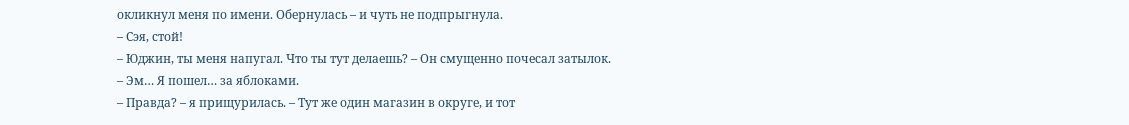окликнул меня по имени. Обернулась – и чуть не подпрыгнула.
– Сэя, стой!
– Юджин, ты меня напугал. Что ты тут делаешь? – Он смущенно почесал затылок.
– Эм… Я пошел… за яблоками.
– Правда? – я прищурилась. – Тут же один магазин в округе, и тот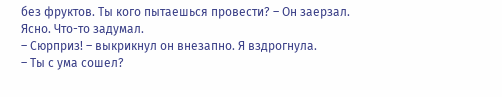без фруктов. Ты кого пытаешься провести? – Он заерзал. Ясно. Что-то задумал.
– Сюрприз! – выкрикнул он внезапно. Я вздрогнула.
– Ты с ума сошел?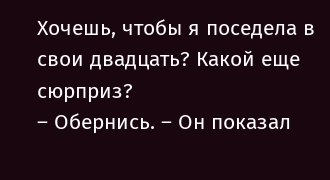Хочешь, чтобы я поседела в свои двадцать? Какой еще сюрприз?
– Обернись. – Он показал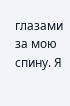глазами за мою спину. Я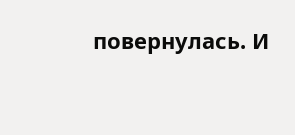повернулась. И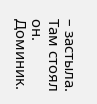– застыла. Там стоял он. Доминик.